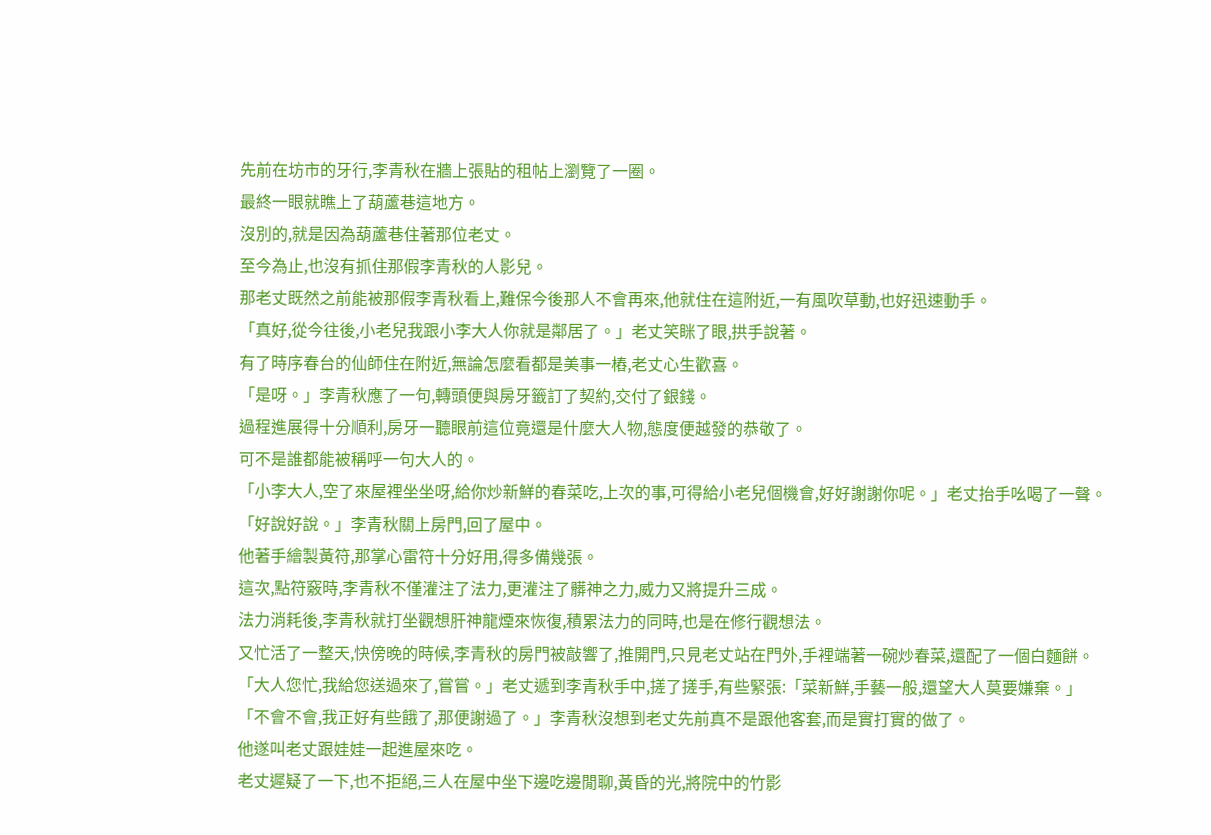先前在坊市的牙行,李青秋在牆上張貼的租帖上瀏覽了一圈。
最終一眼就瞧上了葫蘆巷這地方。
沒別的,就是因為葫蘆巷住著那位老丈。
至今為止,也沒有抓住那假李青秋的人影兒。
那老丈既然之前能被那假李青秋看上,難保今後那人不會再來,他就住在這附近,一有風吹草動,也好迅速動手。
「真好,從今往後,小老兒我跟小李大人你就是鄰居了。」老丈笑眯了眼,拱手說著。
有了時序春台的仙師住在附近,無論怎麼看都是美事一樁,老丈心生歡喜。
「是呀。」李青秋應了一句,轉頭便與房牙籤訂了契約,交付了銀錢。
過程進展得十分順利,房牙一聽眼前這位竟還是什麼大人物,態度便越發的恭敬了。
可不是誰都能被稱呼一句大人的。
「小李大人,空了來屋裡坐坐呀,給你炒新鮮的春菜吃,上次的事,可得給小老兒個機會,好好謝謝你呢。」老丈抬手吆喝了一聲。
「好說好說。」李青秋關上房門,回了屋中。
他著手繪製黃符,那掌心雷符十分好用,得多備幾張。
這次,點符竅時,李青秋不僅灌注了法力,更灌注了髒神之力,威力又將提升三成。
法力消耗後,李青秋就打坐觀想肝神龍煙來恢復,積累法力的同時,也是在修行觀想法。
又忙活了一整天,快傍晚的時候,李青秋的房門被敲響了,推開門,只見老丈站在門外,手裡端著一碗炒春菜,還配了一個白麵餅。
「大人您忙,我給您送過來了,嘗嘗。」老丈遞到李青秋手中,搓了搓手,有些緊張:「菜新鮮,手藝一般,還望大人莫要嫌棄。」
「不會不會,我正好有些餓了,那便謝過了。」李青秋沒想到老丈先前真不是跟他客套,而是實打實的做了。
他遂叫老丈跟娃娃一起進屋來吃。
老丈遲疑了一下,也不拒絕,三人在屋中坐下邊吃邊閒聊,黃昏的光,將院中的竹影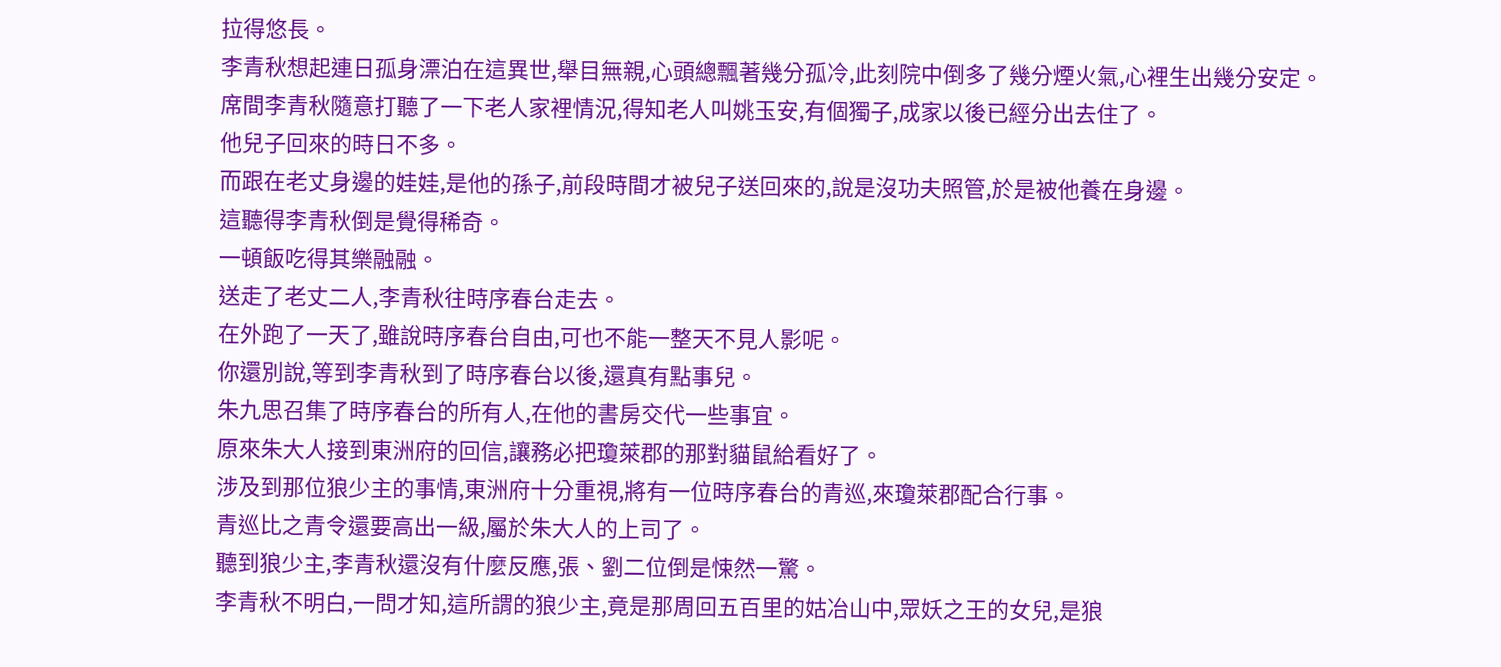拉得悠長。
李青秋想起連日孤身漂泊在這異世,舉目無親,心頭總飄著幾分孤冷,此刻院中倒多了幾分煙火氣,心裡生出幾分安定。
席間李青秋隨意打聽了一下老人家裡情況,得知老人叫姚玉安,有個獨子,成家以後已經分出去住了。
他兒子回來的時日不多。
而跟在老丈身邊的娃娃,是他的孫子,前段時間才被兒子送回來的,說是沒功夫照管,於是被他養在身邊。
這聽得李青秋倒是覺得稀奇。
一頓飯吃得其樂融融。
送走了老丈二人,李青秋往時序春台走去。
在外跑了一天了,雖說時序春台自由,可也不能一整天不見人影呢。
你還別說,等到李青秋到了時序春台以後,還真有點事兒。
朱九思召集了時序春台的所有人,在他的書房交代一些事宜。
原來朱大人接到東洲府的回信,讓務必把瓊萊郡的那對貓鼠給看好了。
涉及到那位狼少主的事情,東洲府十分重視,將有一位時序春台的青巡,來瓊萊郡配合行事。
青巡比之青令還要高出一級,屬於朱大人的上司了。
聽到狼少主,李青秋還沒有什麼反應,張、劉二位倒是悚然一驚。
李青秋不明白,一問才知,這所謂的狼少主,竟是那周回五百里的姑冶山中,眾妖之王的女兒,是狼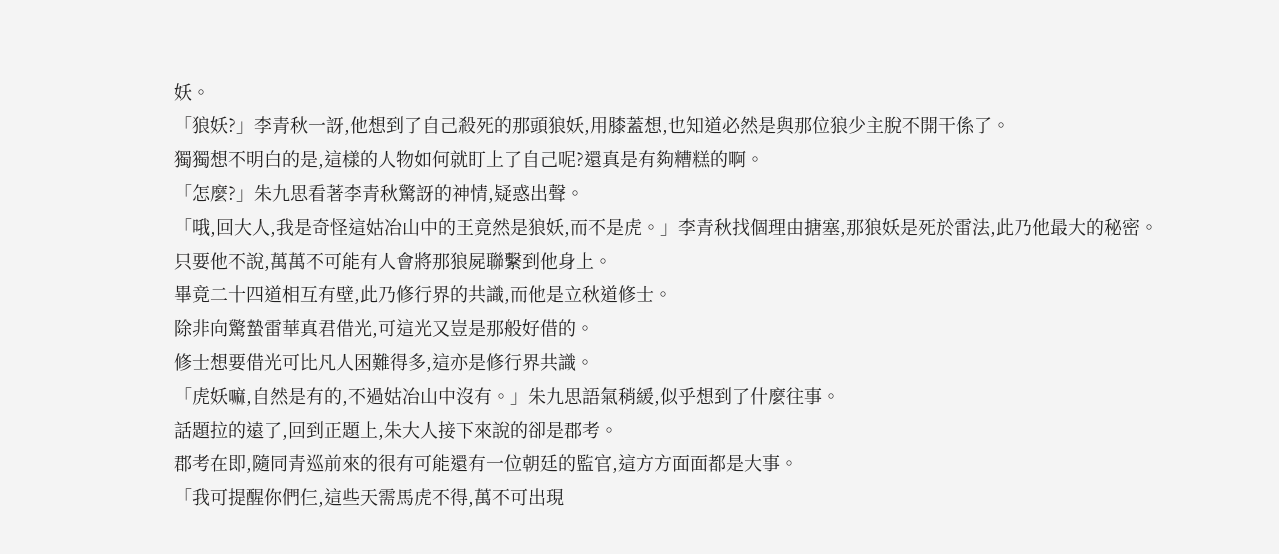妖。
「狼妖?」李青秋一訝,他想到了自己殺死的那頭狼妖,用膝蓋想,也知道必然是與那位狼少主脫不開干係了。
獨獨想不明白的是,這樣的人物如何就盯上了自己呢?還真是有夠糟糕的啊。
「怎麼?」朱九思看著李青秋驚訝的神情,疑惑出聲。
「哦,回大人,我是奇怪這姑冶山中的王竟然是狼妖,而不是虎。」李青秋找個理由搪塞,那狼妖是死於雷法,此乃他最大的秘密。
只要他不說,萬萬不可能有人會將那狼屍聯繫到他身上。
畢竟二十四道相互有壁,此乃修行界的共識,而他是立秋道修士。
除非向驚蟄雷華真君借光,可這光又豈是那般好借的。
修士想要借光可比凡人困難得多,這亦是修行界共識。
「虎妖嘛,自然是有的,不過姑冶山中沒有。」朱九思語氣稍緩,似乎想到了什麼往事。
話題拉的遠了,回到正題上,朱大人接下來說的卻是郡考。
郡考在即,隨同青巡前來的很有可能還有一位朝廷的監官,這方方面面都是大事。
「我可提醒你們仨,這些天需馬虎不得,萬不可出現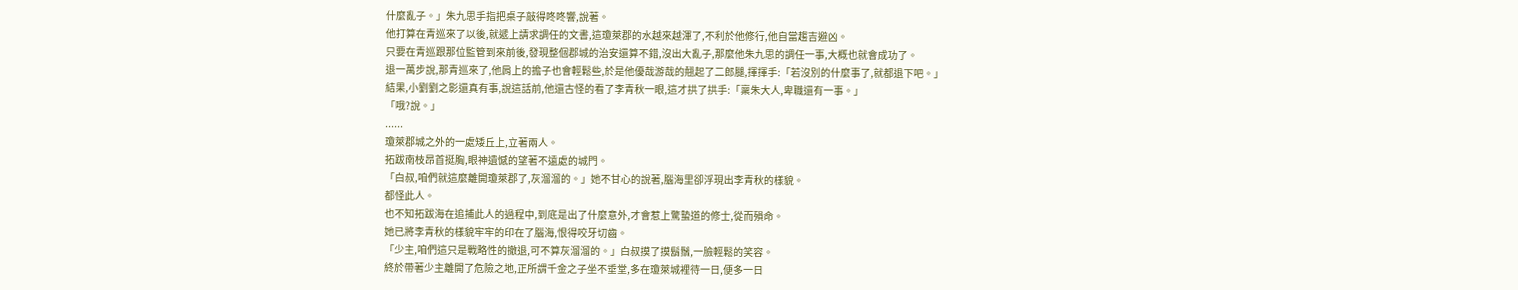什麼亂子。」朱九思手指把桌子敲得咚咚響,說著。
他打算在青巡來了以後,就遞上請求調任的文書,這瓊萊郡的水越來越渾了,不利於他修行,他自當趨吉避凶。
只要在青巡跟那位監管到來前後,發現整個郡城的治安還算不錯,沒出大亂子,那麼他朱九思的調任一事,大概也就會成功了。
退一萬步說,那青巡來了,他肩上的擔子也會輕鬆些,於是他優哉游哉的翹起了二郎腿,揮揮手:「若沒別的什麼事了,就都退下吧。」
結果,小劉劉之影還真有事,說這話前,他還古怪的看了李青秋一眼,這才拱了拱手:「稟朱大人,卑職還有一事。」
「哦?說。」
......
瓊萊郡城之外的一處矮丘上,立著兩人。
拓跋南枝昂首挺胸,眼神遺憾的望著不遠處的城門。
「白叔,咱們就這麼離開瓊萊郡了,灰溜溜的。」她不甘心的說著,腦海里卻浮現出李青秋的樣貌。
都怪此人。
也不知拓跋海在追捕此人的過程中,到底是出了什麼意外,才會惹上驚蟄道的修士,從而殞命。
她已將李青秋的樣貌牢牢的印在了腦海,恨得咬牙切齒。
「少主,咱們這只是戰略性的撤退,可不算灰溜溜的。」白叔摸了摸鬍鬚,一臉輕鬆的笑容。
終於帶著少主離開了危險之地,正所謂千金之子坐不垂堂,多在瓊萊城裡待一日,便多一日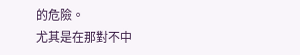的危險。
尤其是在那對不中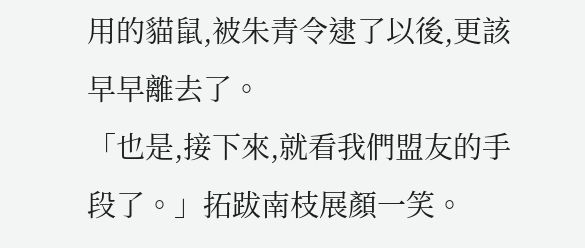用的貓鼠,被朱青令逮了以後,更該早早離去了。
「也是,接下來,就看我們盟友的手段了。」拓跋南枝展顏一笑。